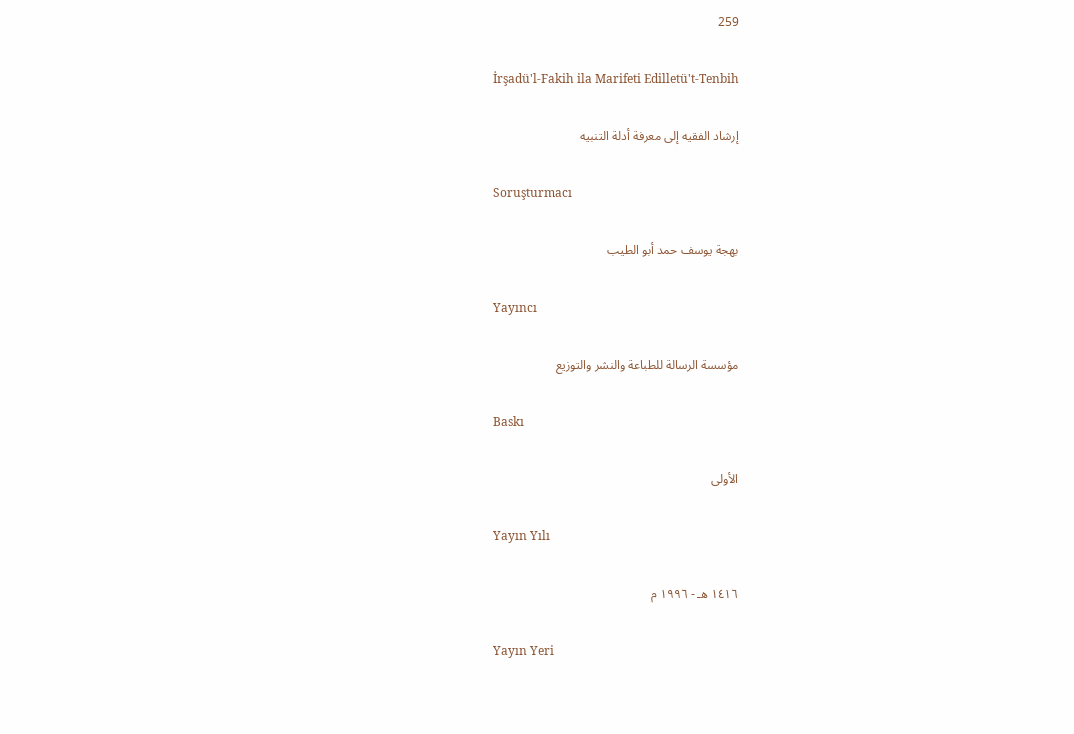259

İrşadü'l-Fakih ila Marifeti Edilletü't-Tenbih

إرشاد الفقيه إلى معرفة أدلة التنبيه

Soruşturmacı

بهجة يوسف حمد أبو الطيب

Yayıncı

مؤسسة الرسالة للطباعة والنشر والتوزيع

Baskı

الأولى

Yayın Yılı

١٤١٦ هـ - ١٩٩٦ م

Yayın Yeri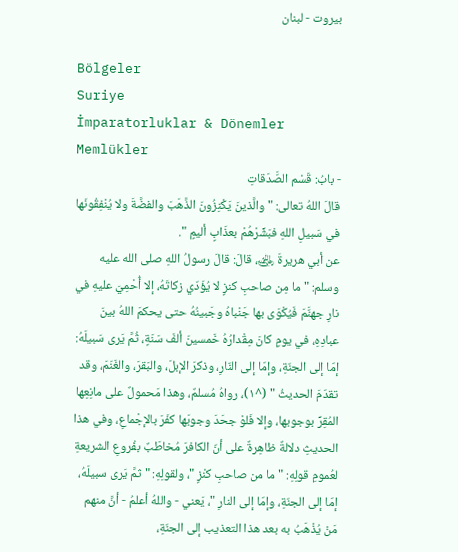بيروت - لبنان

Bölgeler
Suriye
İmparatorluklar & Dönemler
Memlükler
- بابُ: قَسْم الصَّدَقاتِ
قالَ اللهُ تعالى: " والَّذينَ يَكْنِزُونَ الذَّهَبَ والفضَّةَ ولا يُنْفِقُونَها في سَبيلِ اللهِ فبَشِّرْهُمْ بعذَابٍ أليمٍ ".
عن أبي هريرةَ ﵁، قالَ: قالَ رسولُ اللهِ صلى الله عليه وسلم: " ما مِن صاحبِ كنزٍ لا يُؤَدّي زكاتَهُ، إلا أُحْمِيَ عليهِ في نارِ جهنَّمَ فَيُكْوَى بها جَنْباهُ وجَبينُهُ حتى يحكمَ اللهُ بينَ عبادِهِ، في يومٍ كانَ مِقْدارُهُ خَمسينَ ألفَ سَنَةٍ، ثُمَّ يَرى سَبيلَهُ: إمّا إلى الجنّةِ، وإمّا إلى النّارِ، وذكرَ الإبلَ، والبَقرَ، والغَنَمَ، وقد تقدّمَ الحديثُ " (^١)، رواهُ مُسلمٌ، وهذا مَحمولٌ على مانِعِها المُقِرِّ بوجوبها، وإلا فَلوْ جحَدَ وجوبَها كفَرَ بالإجْماعِ، وفي هذا الحديثِ دلالةٌ ظاهِرةٌ على أنّ الكافرَ مُخاطَبٌ بفُروعِ الشريعةِ لعُمومِ قولِهِ: " ما من صاحبِ كنْزٍ "، ولقولِهِ: " ثمَّ يَرى سبيلَهُ، إمّا إلى الجنّةِ، وإمّا إلى النارِ "، يَعني - واللهُ أعلمُ - أنَّ منهم مَنْ يُذْهَبُ به بعد هذا التعذيب إلى الجنّةِ،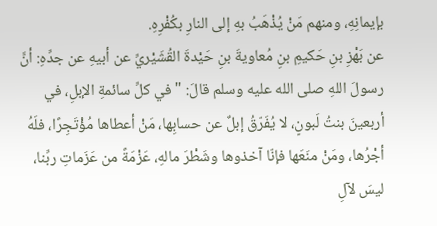بإيمانِهِ، ومنهم مَنْ يُذْهَبُ بهِ إلى النارِ بكُفْرِهِ.
عن بَهْزِ بنِ حَكيمِ بنِ مُعاويةَ بنِ حَيْدةَ القُشَيْريِّ عن أبيهِ عن جدِّهِ: أنَّ رسولَ اللهِ صلى الله عليه وسلم قالَ: " في كلِّ سائمةِ الإبلِ، في أربعينَ بنتُ لَبونٍ، لا يُفَرّقُ إبلٌ عن حسابِها، مَنْ أعطاها مُؤْتَجِرًا، فلَهُ أجْرُها، ومَنْ منَعَها فإنّا آخذوها وشَطْرَ مالهِ، عَزْمَةً من عَزَماتِ ربِّنا، ليسَ لآلِ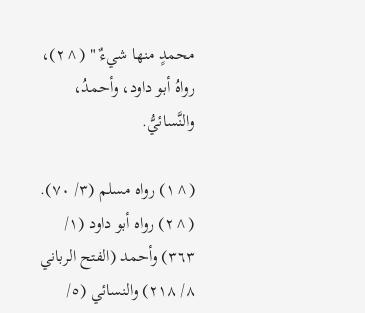محمدٍ منها شيءٌ " (^٢)، رواهُ أبو داود، وأحمدُ، والنَّسائيُّ.

(^١) رواه مسلم (٣/ ٧٠).
(^٢) رواه أبو داود (١/ ٣٦٣) وأحمد (الفتح الرباني ٨/ ٢١٨) والنسائي (٥/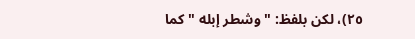٢٥)، لكن بلفظ: " وشطر إبله " كما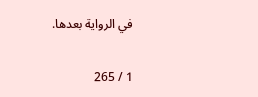في الرواية بعدها.

1 / 265